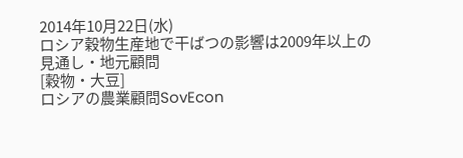2014年10月22日(水)
ロシア穀物生産地で干ばつの影響は2009年以上の見通し・地元顧問
[穀物・大豆]
ロシアの農業顧問SovEcon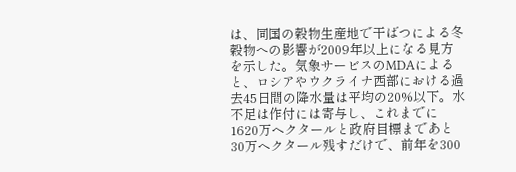は、同国の穀物生産地で干ばつによる冬穀物への影響が2009年以上になる見方を示した。気象サービスのMDAによると、ロシアやウクライナ西部における過去45日間の降水量は平均の20%以下。水不足は作付には寄与し、これまでに1620万ヘクタールと政府目標まであと30万ヘクタール残すだけで、前年を300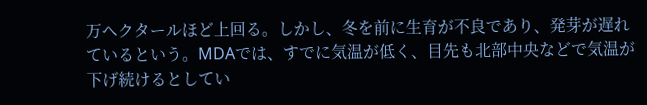万ヘクタールほど上回る。しかし、冬を前に生育が不良であり、発芽が遅れているという。MDAでは、すでに気温が低く、目先も北部中央などで気温が下げ続けるとしてい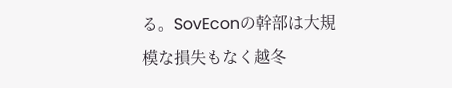る。SovEconの幹部は大規模な損失もなく越冬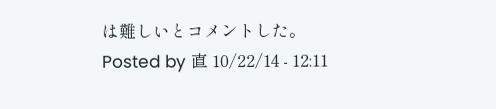は難しいとコメントした。
Posted by 直 10/22/14 - 12:11